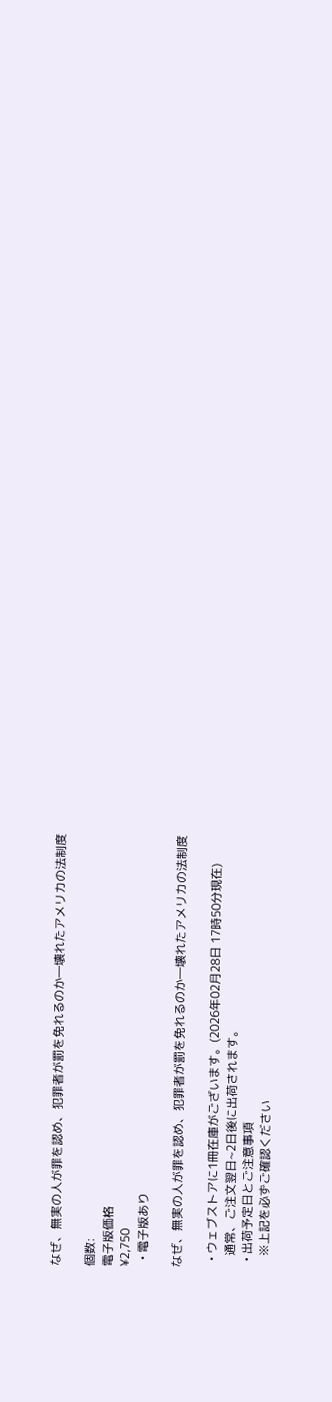なぜ、無実の人が罪を認め、犯罪者が罰を免れるのか―壊れたアメリカの法制度

個数:
電子版価格
¥2,750
  • 電子版あり

なぜ、無実の人が罪を認め、犯罪者が罰を免れるのか―壊れたアメリカの法制度

  • ウェブストアに1冊在庫がございます。(2026年02月28日 17時50分現在)
    通常、ご注文翌日~2日後に出荷されます。
  • 出荷予定日とご注意事項
    ※上記を必ずご確認ください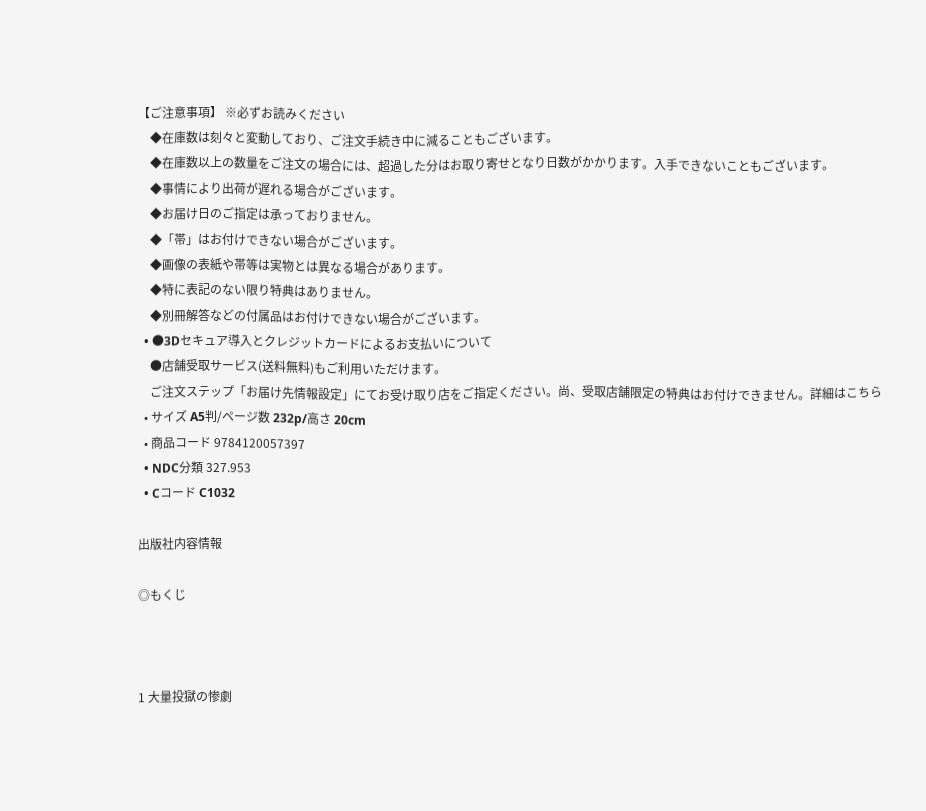【ご注意事項】 ※必ずお読みください
    ◆在庫数は刻々と変動しており、ご注文手続き中に減ることもございます。
    ◆在庫数以上の数量をご注文の場合には、超過した分はお取り寄せとなり日数がかかります。入手できないこともございます。
    ◆事情により出荷が遅れる場合がございます。
    ◆お届け日のご指定は承っておりません。
    ◆「帯」はお付けできない場合がございます。
    ◆画像の表紙や帯等は実物とは異なる場合があります。
    ◆特に表記のない限り特典はありません。
    ◆別冊解答などの付属品はお付けできない場合がございます。
  • ●3Dセキュア導入とクレジットカードによるお支払いについて
    ●店舗受取サービス(送料無料)もご利用いただけます。
    ご注文ステップ「お届け先情報設定」にてお受け取り店をご指定ください。尚、受取店舗限定の特典はお付けできません。詳細はこちら
  • サイズ A5判/ページ数 232p/高さ 20cm
  • 商品コード 9784120057397
  • NDC分類 327.953
  • Cコード C1032

出版社内容情報

◎もくじ



1 大量投獄の惨劇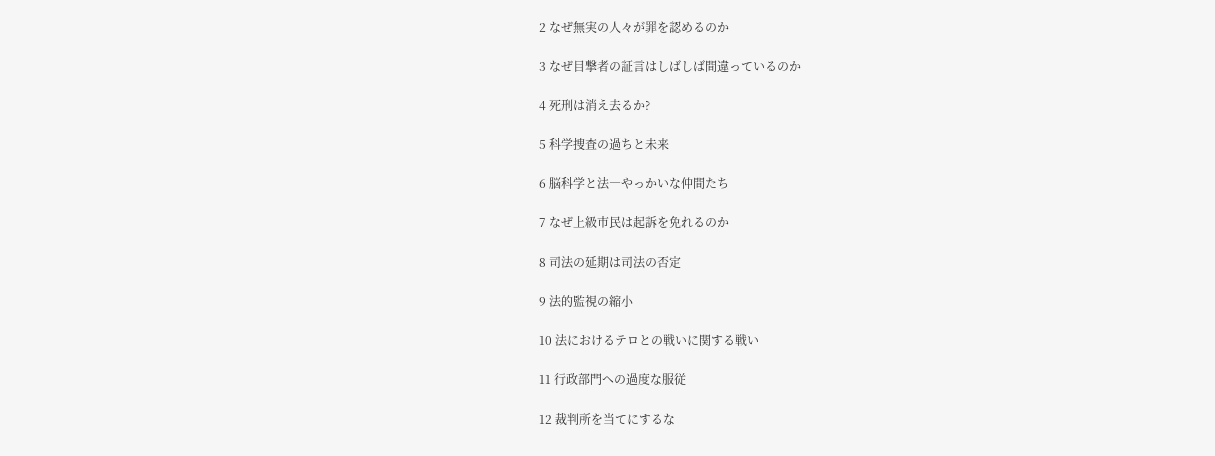2 なぜ無実の人々が罪を認めるのか

3 なぜ目撃者の証言はしばしば間違っているのか

4 死刑は消え去るか?

5 科学捜査の過ちと未来

6 脳科学と法―やっかいな仲間たち

7 なぜ上級市民は起訴を免れるのか

8 司法の延期は司法の否定

9 法的監視の縮小

10 法におけるテロとの戦いに関する戦い

11 行政部門への過度な服従

12 裁判所を当てにするな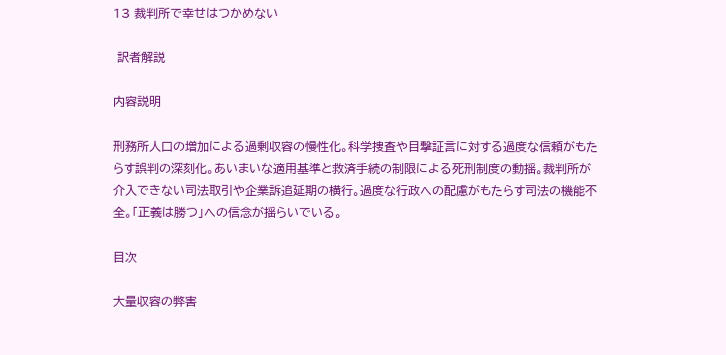13 裁判所で幸せはつかめない

 訳者解説

内容説明

刑務所人口の増加による過剰収容の慢性化。科学捜査や目撃証言に対する過度な信頼がもたらす誤判の深刻化。あいまいな適用基準と救済手続の制限による死刑制度の動揺。裁判所が介入できない司法取引や企業訴追延期の横行。過度な行政への配慮がもたらす司法の機能不全。「正義は勝つ」への信念が揺らいでいる。

目次

大量収容の弊害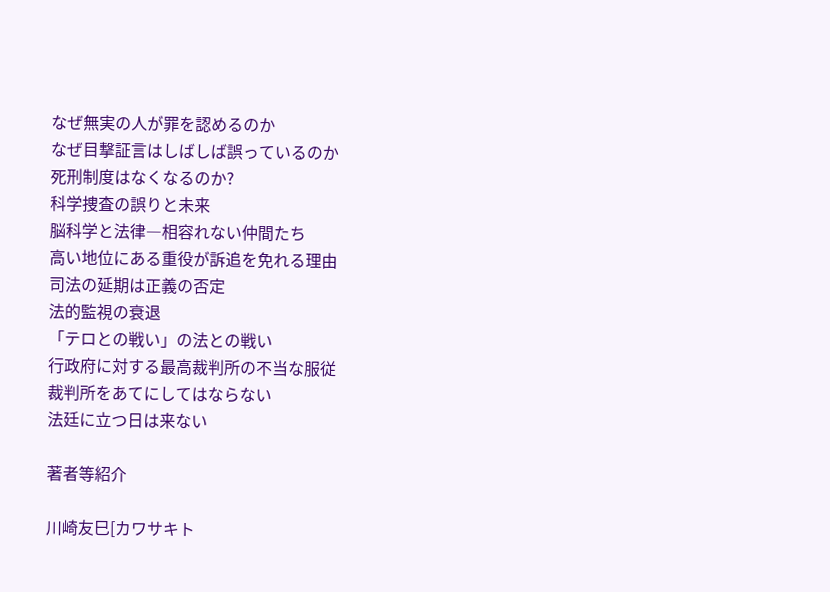なぜ無実の人が罪を認めるのか
なぜ目撃証言はしばしば誤っているのか
死刑制度はなくなるのか?
科学捜査の誤りと未来
脳科学と法律―相容れない仲間たち
高い地位にある重役が訴追を免れる理由
司法の延期は正義の否定
法的監視の衰退
「テロとの戦い」の法との戦い
行政府に対する最高裁判所の不当な服従
裁判所をあてにしてはならない
法廷に立つ日は来ない

著者等紹介

川崎友巳[カワサキト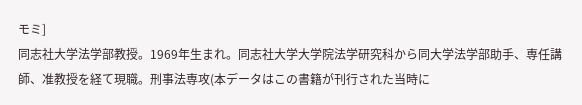モミ]
同志社大学法学部教授。1969年生まれ。同志社大学大学院法学研究科から同大学法学部助手、専任講師、准教授を経て現職。刑事法専攻(本データはこの書籍が刊行された当時に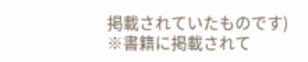掲載されていたものです)
※書籍に掲載されて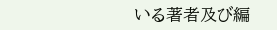いる著者及び編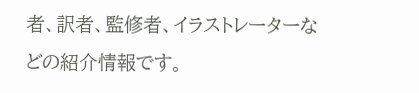者、訳者、監修者、イラストレーターなどの紹介情報です。